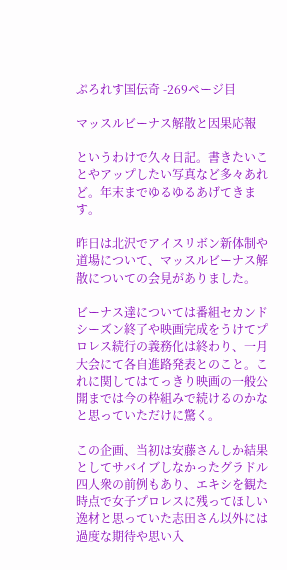ぷろれす国伝奇 -269ページ目

マッスルビーナス解散と因果応報

というわけで久々日記。書きたいことやアップしたい写真など多々あれど。年末までゆるゆるあげてきます。

昨日は北沢でアイスリボン新体制や道場について、マッスルビーナス解散についての会見がありました。

ビーナス達については番組セカンドシーズン終了や映画完成をうけてプロレス続行の義務化は終わり、一月大会にて各自進路発表とのこと。これに関してはてっきり映画の一般公開までは今の枠組みで続けるのかなと思っていただけに驚く。

この企画、当初は安藤さんしか結果としてサバイブしなかったグラドル四人衆の前例もあり、エキシを観た時点で女子プロレスに残ってほしい逸材と思っていた志田さん以外には過度な期待や思い入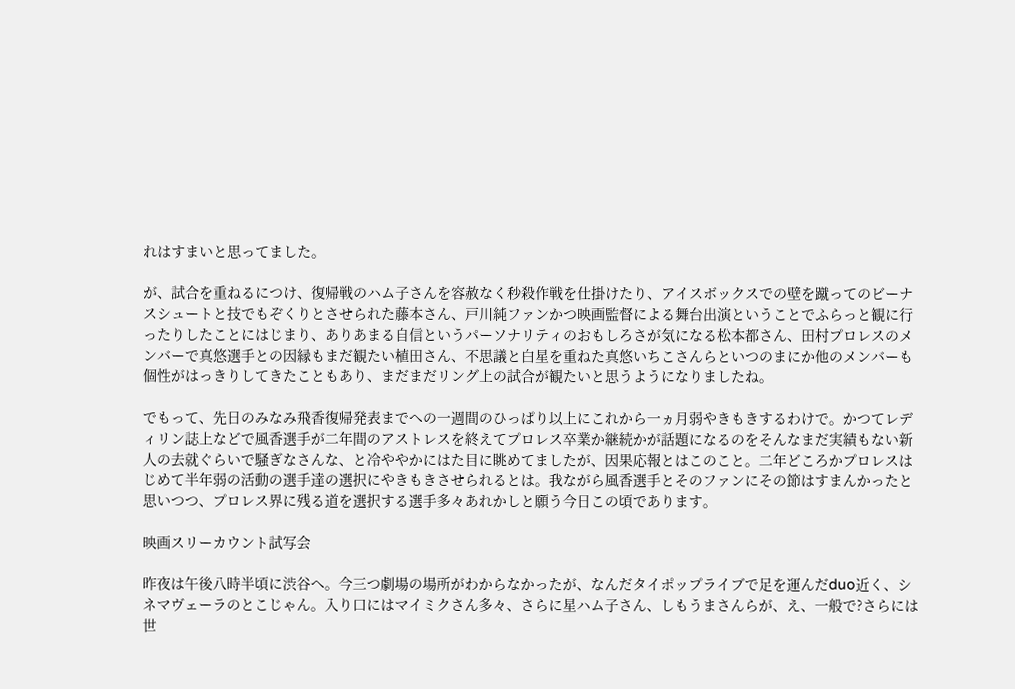れはすまいと思ってました。

が、試合を重ねるにつけ、復帰戦のハム子さんを容赦なく秒殺作戦を仕掛けたり、アイスボックスでの壁を蹴ってのビーナスシュートと技でもぞくりとさせられた藤本さん、戸川純ファンかつ映画監督による舞台出演ということでふらっと観に行ったりしたことにはじまり、ありあまる自信というパーソナリティのおもしろさが気になる松本都さん、田村プロレスのメンバーで真悠選手との因縁もまだ観たい植田さん、不思議と白星を重ねた真悠いちこさんらといつのまにか他のメンバーも個性がはっきりしてきたこともあり、まだまだリング上の試合が観たいと思うようになりましたね。

でもって、先日のみなみ飛香復帰発表までへの一週間のひっぱり以上にこれから一ヵ月弱やきもきするわけで。かつてレディリン誌上などで風香選手が二年間のアストレスを終えてプロレス卒業か継続かが話題になるのをそんなまだ実績もない新人の去就ぐらいで騒ぎなさんな、と冷ややかにはた目に眺めてましたが、因果応報とはこのこと。二年どころかプロレスはじめて半年弱の活動の選手達の選択にやきもきさせられるとは。我ながら風香選手とそのファンにその節はすまんかったと思いつつ、プロレス界に残る道を選択する選手多々あれかしと願う今日この頃であります。

映画スリーカウント試写会

昨夜は午後八時半頃に渋谷へ。今三つ劇場の場所がわからなかったが、なんだタイポップライブで足を運んだduo近く、シネマヴェーラのとこじゃん。入り口にはマイミクさん多々、さらに星ハム子さん、しもうまさんらが、え、一般で?さらには世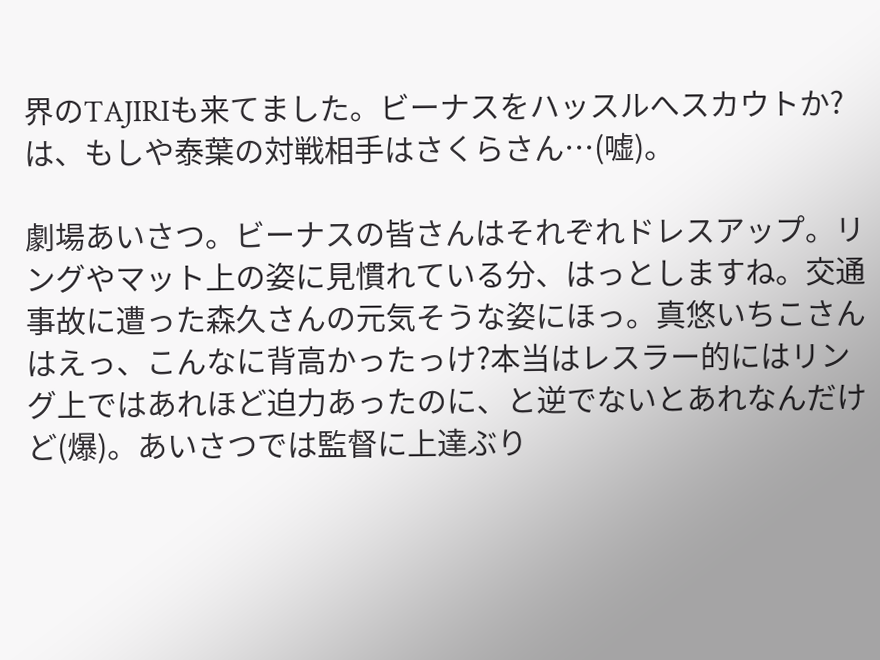界のTAJIRIも来てました。ビーナスをハッスルへスカウトか?は、もしや泰葉の対戦相手はさくらさん…(嘘)。

劇場あいさつ。ビーナスの皆さんはそれぞれドレスアップ。リングやマット上の姿に見慣れている分、はっとしますね。交通事故に遭った森久さんの元気そうな姿にほっ。真悠いちこさんはえっ、こんなに背高かったっけ?本当はレスラー的にはリング上ではあれほど迫力あったのに、と逆でないとあれなんだけど(爆)。あいさつでは監督に上達ぶり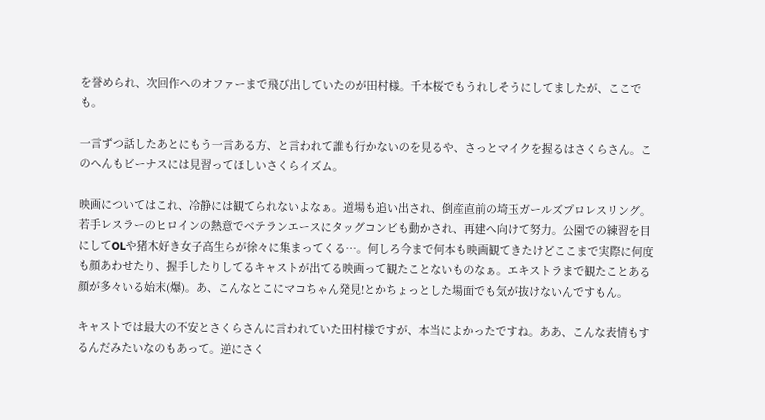を誉められ、次回作へのオファーまで飛び出していたのが田村様。千本桜でもうれしそうにしてましたが、ここでも。

一言ずつ話したあとにもう一言ある方、と言われて誰も行かないのを見るや、さっとマイクを握るはさくらさん。このへんもビーナスには見習ってほしいさくらイズム。

映画についてはこれ、冷静には観てられないよなぁ。道場も追い出され、倒産直前の埼玉ガールズプロレスリング。若手レスラーのヒロインの熱意でベテランエースにタッグコンビも動かされ、再建へ向けて努力。公園での練習を目にしてOLや猪木好き女子高生らが徐々に集まってくる…。何しろ今まで何本も映画観てきたけどここまで実際に何度も顔あわせたり、握手したりしてるキャストが出てる映画って観たことないものなぁ。エキストラまで観たことある顔が多々いる始末(爆)。あ、こんなとこにマコちゃん発見!とかちょっとした場面でも気が抜けないんですもん。

キャストでは最大の不安とさくらさんに言われていた田村様ですが、本当によかったですね。ああ、こんな表情もするんだみたいなのもあって。逆にさく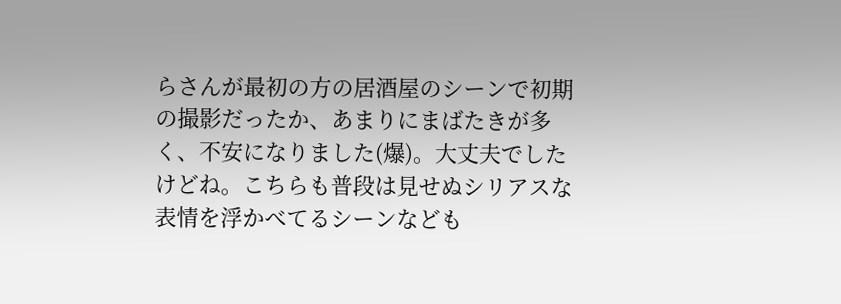らさんが最初の方の居酒屋のシーンで初期の撮影だったか、あまりにまばたきが多く、不安になりました(爆)。大丈夫でしたけどね。こちらも普段は見せぬシリアスな表情を浮かべてるシーンなども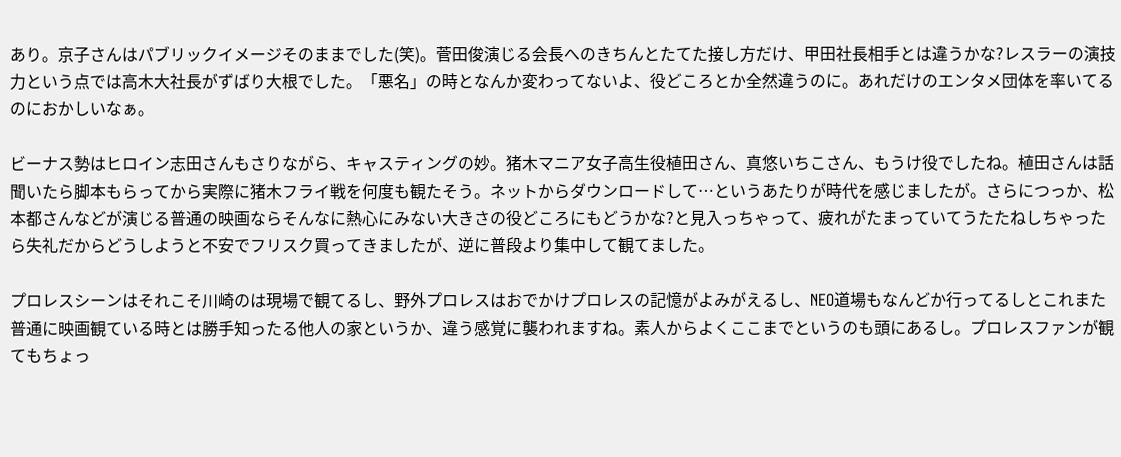あり。京子さんはパブリックイメージそのままでした(笑)。菅田俊演じる会長へのきちんとたてた接し方だけ、甲田社長相手とは違うかな?レスラーの演技力という点では高木大社長がずばり大根でした。「悪名」の時となんか変わってないよ、役どころとか全然違うのに。あれだけのエンタメ団体を率いてるのにおかしいなぁ。

ビーナス勢はヒロイン志田さんもさりながら、キャスティングの妙。猪木マニア女子高生役植田さん、真悠いちこさん、もうけ役でしたね。植田さんは話聞いたら脚本もらってから実際に猪木フライ戦を何度も観たそう。ネットからダウンロードして…というあたりが時代を感じましたが。さらにつっか、松本都さんなどが演じる普通の映画ならそんなに熱心にみない大きさの役どころにもどうかな?と見入っちゃって、疲れがたまっていてうたたねしちゃったら失礼だからどうしようと不安でフリスク買ってきましたが、逆に普段より集中して観てました。

プロレスシーンはそれこそ川崎のは現場で観てるし、野外プロレスはおでかけプロレスの記憶がよみがえるし、NEO道場もなんどか行ってるしとこれまた普通に映画観ている時とは勝手知ったる他人の家というか、違う感覚に襲われますね。素人からよくここまでというのも頭にあるし。プロレスファンが観てもちょっ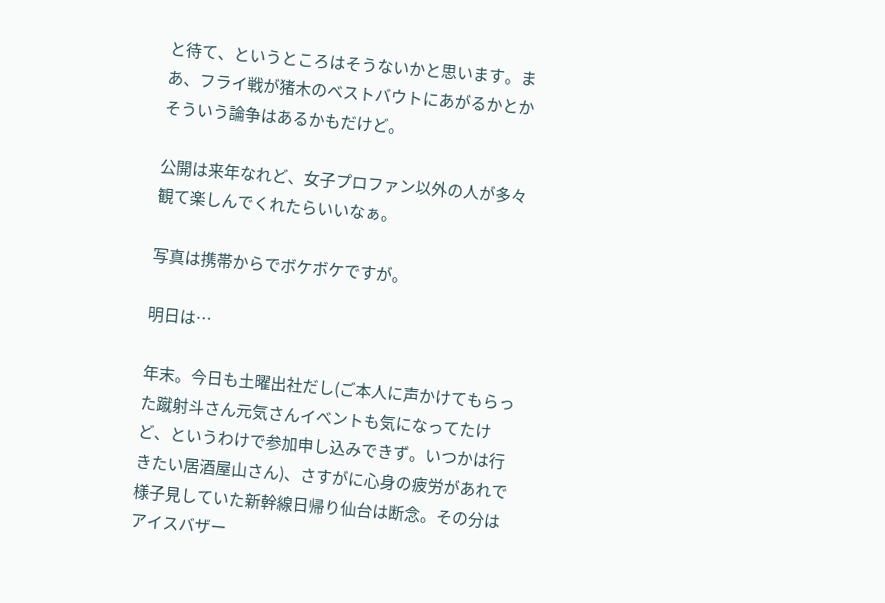と待て、というところはそうないかと思います。まあ、フライ戦が猪木のベストバウトにあがるかとかそういう論争はあるかもだけど。

公開は来年なれど、女子プロファン以外の人が多々観て楽しんでくれたらいいなぁ。

写真は携帯からでボケボケですが。

明日は…

年末。今日も土曜出社だし(ご本人に声かけてもらった蹴射斗さん元気さんイベントも気になってたけど、というわけで参加申し込みできず。いつかは行きたい居酒屋山さん)、さすがに心身の疲労があれで様子見していた新幹線日帰り仙台は断念。その分はアイスバザー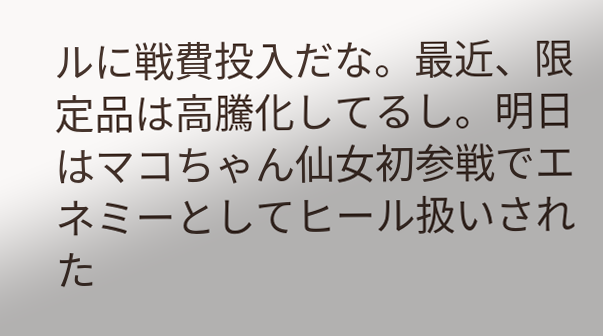ルに戦費投入だな。最近、限定品は高騰化してるし。明日はマコちゃん仙女初参戦でエネミーとしてヒール扱いされた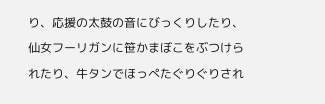り、応援の太鼓の音にびっくりしたり、仙女フーリガンに笹かまぼこをぶつけられたり、牛タンでほっぺたぐりぐりされ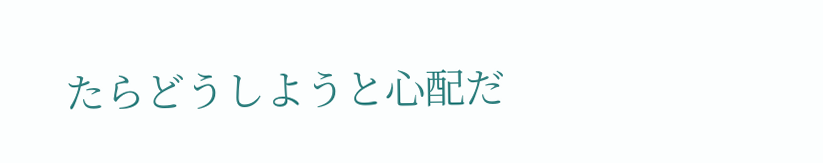たらどうしようと心配だ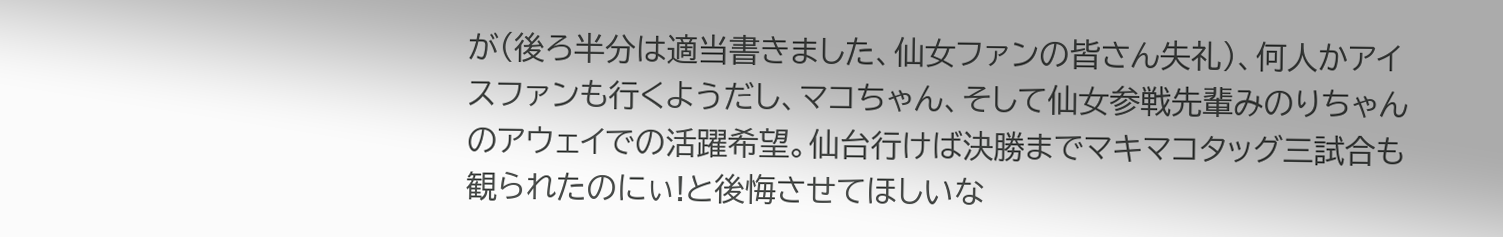が(後ろ半分は適当書きました、仙女ファンの皆さん失礼)、何人かアイスファンも行くようだし、マコちゃん、そして仙女参戦先輩みのりちゃんのアウェイでの活躍希望。仙台行けば決勝までマキマコタッグ三試合も観られたのにぃ!と後悔させてほしいな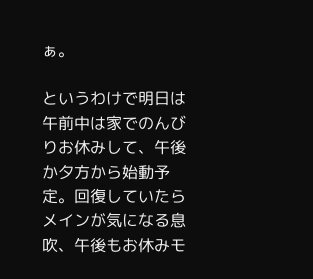ぁ。

というわけで明日は午前中は家でのんびりお休みして、午後か夕方から始動予定。回復していたらメインが気になる息吹、午後もお休みモ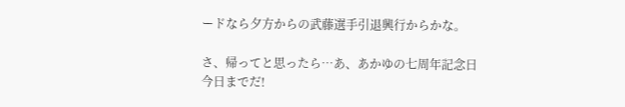ードなら夕方からの武藤選手引退興行からかな。

さ、帰ってと思ったら…あ、あかゆの七周年記念日今日までだ!